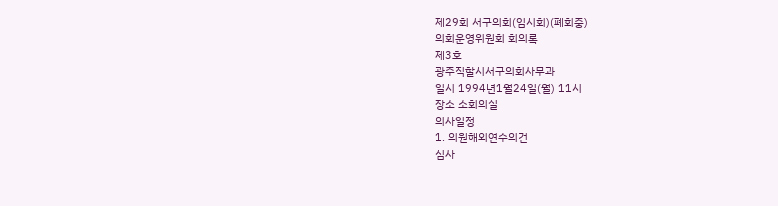제29회 서구의회(임시회)(폐회중)
의회운영위원회 회의록
제3호
광주직할시서구의회사무과
일시 1994년1월24일(월) 11시
장소 소회의실
의사일정
1. 의원해외연수의건
심사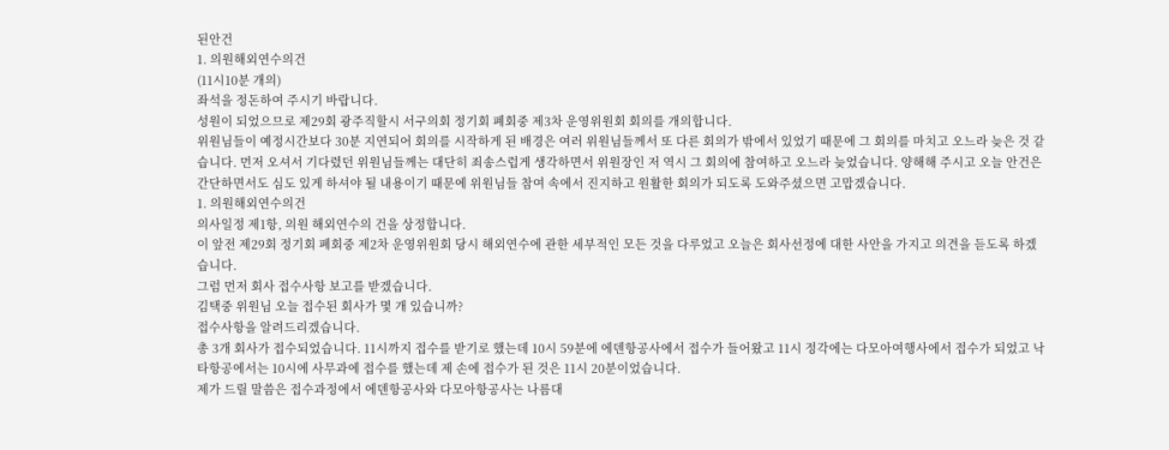된안건
1. 의원해외연수의건
(11시10분 개의)
좌석을 정돈하여 주시기 바랍니다.
성원이 되었으므로 제29회 광주직할시 서구의회 정기회 폐회중 제3차 운영위원회 회의를 개의합니다.
위원님들이 예정시간보다 30분 지연되어 회의를 시작하게 된 배경은 여러 위원님들께서 또 다른 회의가 밖에서 있었기 때문에 그 회의를 마치고 오느라 늦은 것 같습니다. 먼저 오셔서 기다렸던 위원님들께는 대단히 죄송스럽게 생각하면서 위원장인 저 역시 그 회의에 참여하고 오느라 늦었습니다. 양해해 주시고 오늘 안건은 간단하면서도 심도 있게 하셔야 될 내용이기 때문에 위원님들 참여 속에서 진지하고 원활한 회의가 되도록 도와주셨으면 고맙겠습니다.
1. 의원해외연수의건
의사일정 제1항, 의원 해외연수의 건을 상정합니다.
이 앞전 제29회 정기회 폐회중 제2차 운영위원회 당시 해외연수에 관한 세부적인 모든 것을 다루었고 오늘은 회사선정에 대한 사안을 가지고 의견을 듣도록 하겠습니다.
그럼 먼저 회사 접수사항 보고를 받겠습니다.
김택중 위원님 오늘 접수된 회사가 몇 개 있습니까?
접수사항을 알려드리겠습니다.
총 3개 회사가 접수되었습니다. 11시까지 접수를 받기로 했는데 10시 59분에 에덴항공사에서 접수가 들어왔고 11시 정각에는 다모아여행사에서 접수가 되었고 낙타항공에서는 10시에 사무과에 접수를 했는데 제 손에 접수가 된 것은 11시 20분이었습니다.
제가 드릴 말씀은 접수과정에서 에덴항공사와 다모아항공사는 나름대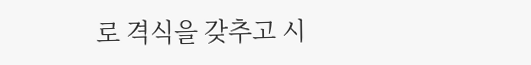로 격식을 갖추고 시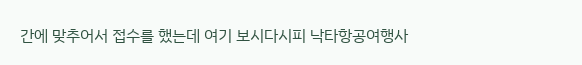간에 맞추어서 접수를 했는데 여기 보시다시피 낙타항공여행사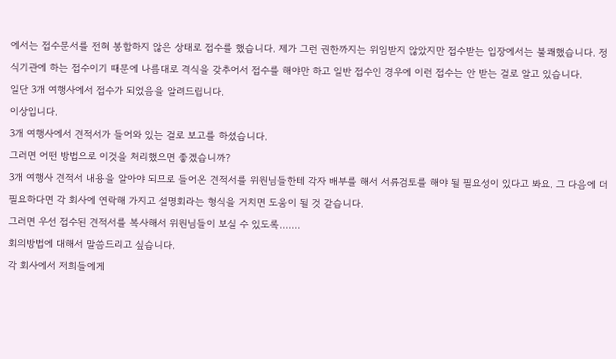에서는 접수문서를 전혀 봉합하지 않은 상태로 접수를 했습니다. 제가 그런 권한까지는 위임받지 않았지만 접수받는 입장에서는 불쾌했습니다. 정식기관에 하는 접수이기 때문에 나름대로 격식을 갖추어서 접수를 해야만 하고 일반 접수인 경우에 이런 접수는 안 받는 걸로 알고 있습니다.
일단 3개 여행사에서 접수가 되었음을 알려드립니다.
이상입니다.
3개 여행사에서 견적서가 들어와 있는 걸로 보고를 하셨습니다.
그러면 어떤 방법으로 이것을 처리했으면 좋겠습니까?
3개 여행사 견적서 내용을 알아야 되므로 들어온 견적서를 위원님들한테 각자 배부를 해서 서류검토를 해야 될 필요성이 있다고 봐요. 그 다음에 더 필요하다면 각 회사에 연락해 가지고 설명회라는 형식을 거치면 도움이 될 것 같습니다.
그러면 우선 접수된 견적서를 복사해서 위원님들이 보실 수 있도록…….
회의방법에 대해서 말씀드리고 싶습니다.
각 회사에서 저희들에게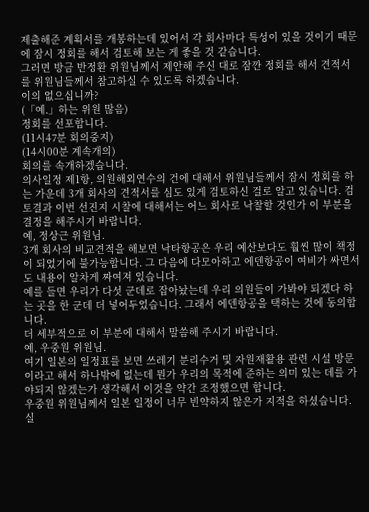제출해준 계획서를 개봉하는데 있어서 각 회사마다 특성이 있을 것이기 때문에 잠시 정회를 해서 검토해 보는 게 좋을 것 같습니다.
그러면 방금 반정환 위원님께서 제안해 주신 대로 잠깐 정회를 해서 견적서를 위원님들께서 참고하실 수 있도록 하겠습니다.
이의 없으십니까?
(「예.」하는 위원 많음)
정회를 선포합니다.
(11시47분 회의중지)
(14시00분 계속개의)
회의를 속개하겠습니다.
의사일정 제1항, 의원해외연수의 건에 대해서 위원님들께서 잠시 정회를 하는 가운데 3개 회사의 견적서를 심도 있게 검토하신 걸로 알고 있습니다. 검토결과 이번 선진지 시찰에 대해서는 어느 회사로 낙찰할 것인가 이 부분을 결정을 해주시기 바랍니다.
예, 정상근 위원님.
3개 회사의 비교견적을 해보면 낙타항공은 우리 예산보다도 훨씬 많이 책정이 되었기에 불가능합니다. 그 다음에 다모아하고 에덴항공이 여비가 싸면서도 내용이 알차게 짜여져 있습니다.
예를 들면 우리가 다섯 군데로 잡아놨는데 우리 의원들이 가봐야 되겠다 하는 곳을 한 군데 더 넣어두었습니다. 그래서 에덴항공을 택하는 것에 동의합니다.
더 세부적으로 이 부분에 대해서 말씀해 주시기 바랍니다.
예, 우중원 위원님.
여기 일본의 일정표를 보면 쓰레기 분리수거 및 자원재활용 관련 시설 방문이라고 해서 하나밖에 없는데 뭔가 우리의 목적에 준하는 의미 있는 데를 가야되지 않겠는가 생각해서 이것을 약간 조정했으면 합니다.
우중원 위원님께서 일본 일정이 너무 빈약하지 않은가 지적을 하셨습니다. 실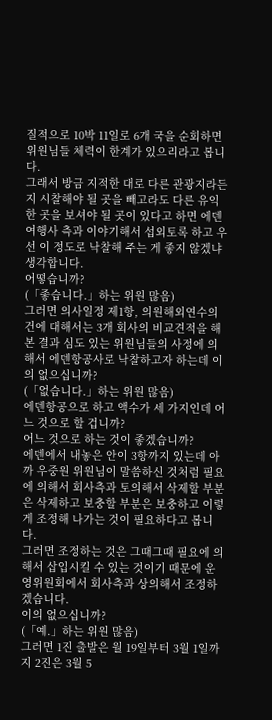질적으로 10박 11일로 6개 국을 순회하면 위원님들 체력이 한계가 있으리라고 봅니다.
그래서 방금 지적한 대로 다른 관광지라든지 시찰해야 될 곳을 빼고라도 다른 유익한 곳을 보셔야 될 곳이 있다고 하면 에덴여행사 측과 이야기해서 섭외토록 하고 우선 이 정도로 낙찰해 주는 게 좋지 않겠냐 생각합니다.
어떻습니까?
(「좋습니다.」하는 위원 많음)
그러면 의사일정 제1항, 의원해외연수의 건에 대해서는 3개 회사의 비교견적을 해본 결과 심도 있는 위원님들의 사정에 의해서 에덴항공사로 낙찰하고자 하는데 이의 없으십니까?
(「없습니다.」하는 위원 많음)
에덴항공으로 하고 액수가 세 가지인데 어느 것으로 할 겁니까?
어느 것으로 하는 것이 좋겠습니까?
에덴에서 내놓은 안이 3항까지 있는데 아까 우중원 위원님이 말씀하신 것처럼 필요에 의해서 회사측과 토의해서 삭제할 부분은 삭제하고 보충할 부분은 보충하고 이렇게 조정해 나가는 것이 필요하다고 봅니다.
그러면 조정하는 것은 그때그때 필요에 의해서 삽입시킬 수 있는 것이기 때문에 운영위원회에서 회사측과 상의해서 조정하겠습니다.
이의 없으십니까?
(「예.」하는 위원 많음)
그러면 1진 출발은 월 19일부터 3월 1일까지 2진은 3월 5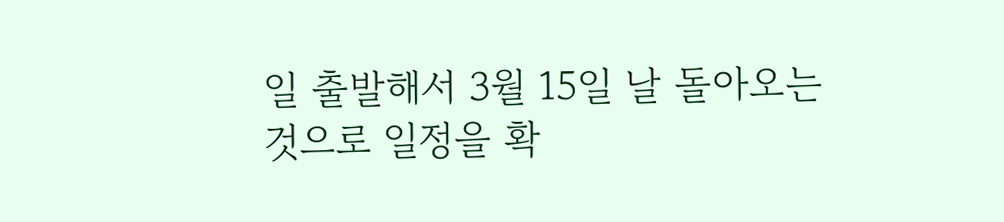일 출발해서 3월 15일 날 돌아오는 것으로 일정을 확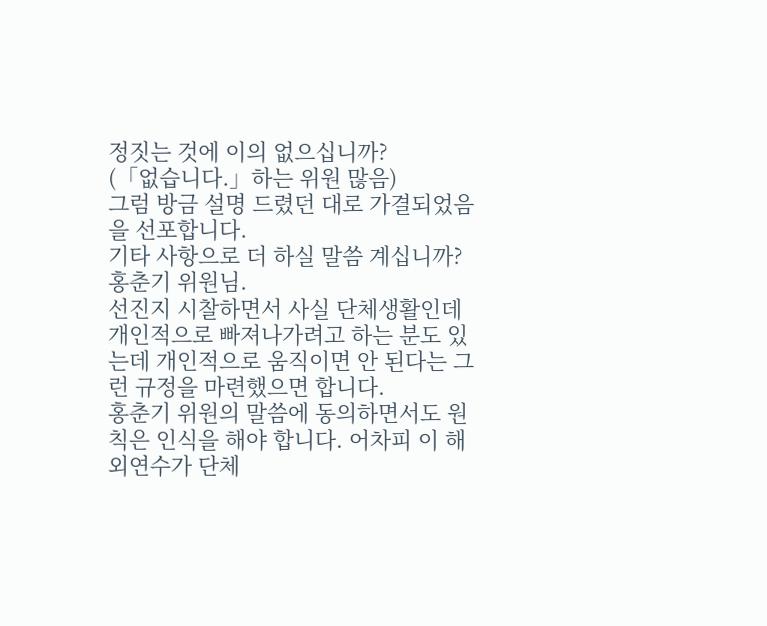정짓는 것에 이의 없으십니까?
(「없습니다.」하는 위원 많음)
그럼 방금 설명 드렸던 대로 가결되었음을 선포합니다.
기타 사항으로 더 하실 말씀 계십니까?
홍춘기 위원님.
선진지 시찰하면서 사실 단체생활인데 개인적으로 빠져나가려고 하는 분도 있는데 개인적으로 움직이면 안 된다는 그런 규정을 마련했으면 합니다.
홍춘기 위원의 말씀에 동의하면서도 원칙은 인식을 해야 합니다. 어차피 이 해외연수가 단체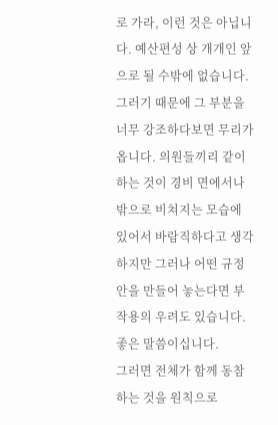로 가라, 이런 것은 아닙니다. 예산편성 상 개개인 앞으로 될 수밖에 없습니다. 그러기 때문에 그 부분을 너무 강조하다보면 무리가 옵니다. 의원들끼리 같이 하는 것이 경비 면에서나 밖으로 비쳐지는 모습에 있어서 바람직하다고 생각하지만 그러나 어떤 규정안을 만들어 놓는다면 부작용의 우려도 있습니다.
좋은 말씀이십니다.
그러면 전체가 함께 동참하는 것을 원칙으로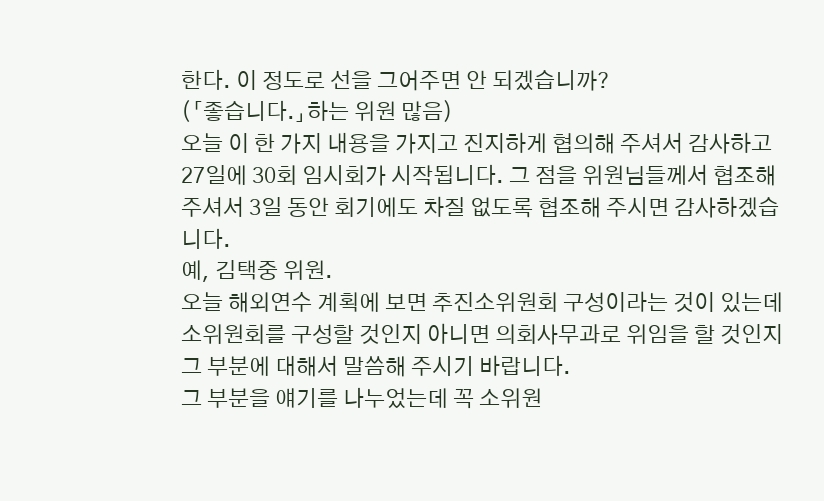한다. 이 정도로 선을 그어주면 안 되겠습니까?
(「좋습니다.」하는 위원 많음)
오늘 이 한 가지 내용을 가지고 진지하게 협의해 주셔서 감사하고 27일에 30회 임시회가 시작됩니다. 그 점을 위원님들께서 협조해 주셔서 3일 동안 회기에도 차질 없도록 협조해 주시면 감사하겠습니다.
예, 김택중 위원.
오늘 해외연수 계획에 보면 추진소위원회 구성이라는 것이 있는데 소위원회를 구성할 것인지 아니면 의회사무과로 위임을 할 것인지 그 부분에 대해서 말씀해 주시기 바랍니다.
그 부분을 얘기를 나누었는데 꼭 소위원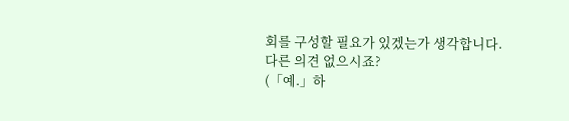회를 구성할 필요가 있겠는가 생각합니다.
다른 의견 없으시죠?
(「예.」하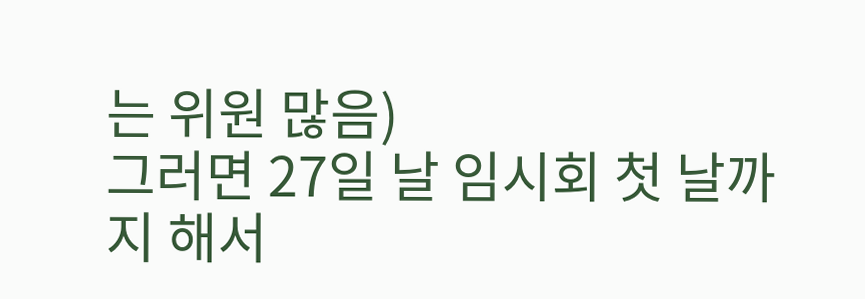는 위원 많음)
그러면 27일 날 임시회 첫 날까지 해서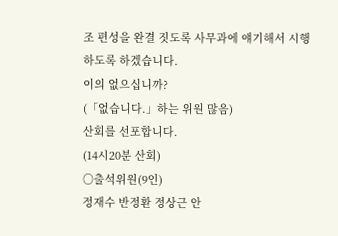조 편성을 완결 짓도록 사무과에 얘기해서 시행하도록 하겠습니다.
이의 없으십니까?
(「없습니다.」하는 위원 많음)
산회를 선포합니다.
(14시20분 산회)
○출석위원(9인)
정재수 반정환 정상근 안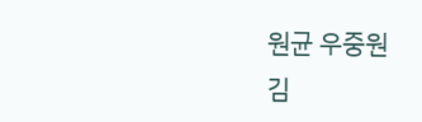원균 우중원
김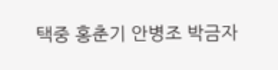택중 홍춘기 안병조 박금자